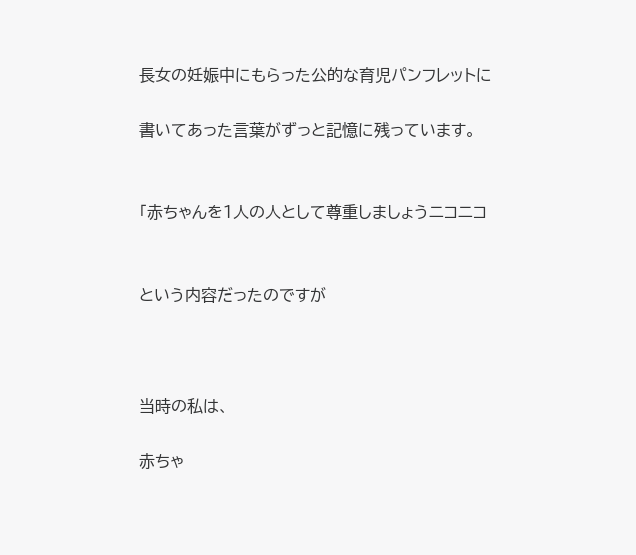長女の妊娠中にもらった公的な育児パンフレットに

書いてあった言葉がずっと記憶に残っています。


「赤ちゃんを1人の人として尊重しましょうニコニコ


という内容だったのですが



当時の私は、

赤ちゃ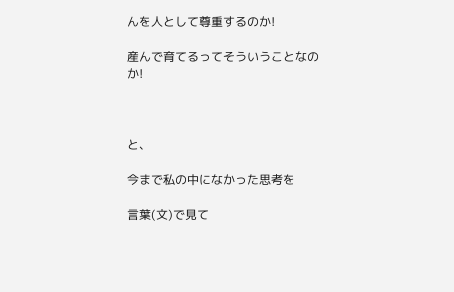んを人として尊重するのか!

産んで育てるってそういうことなのか!



と、

今まで私の中になかった思考を

言葉(文)で見て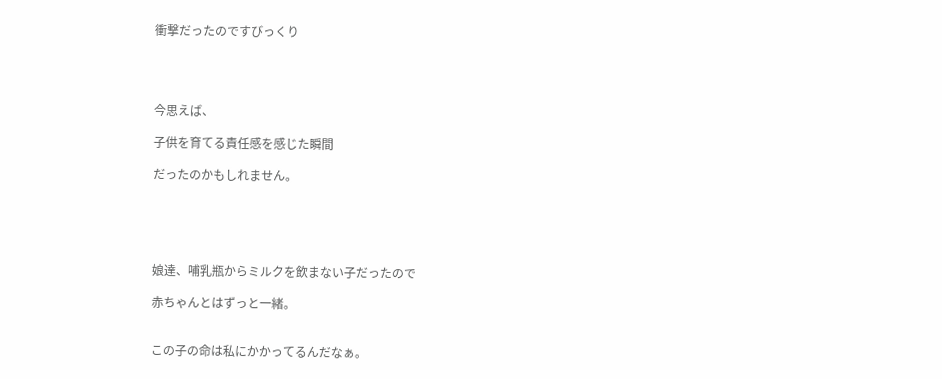衝撃だったのですびっくり




今思えば、

子供を育てる責任感を感じた瞬間

だったのかもしれません。





娘達、哺乳瓶からミルクを飲まない子だったので

赤ちゃんとはずっと一緒。


この子の命は私にかかってるんだなぁ。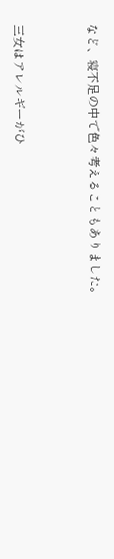など、寝不足の中で色々考えることもありました。



三女はアレルギーがひ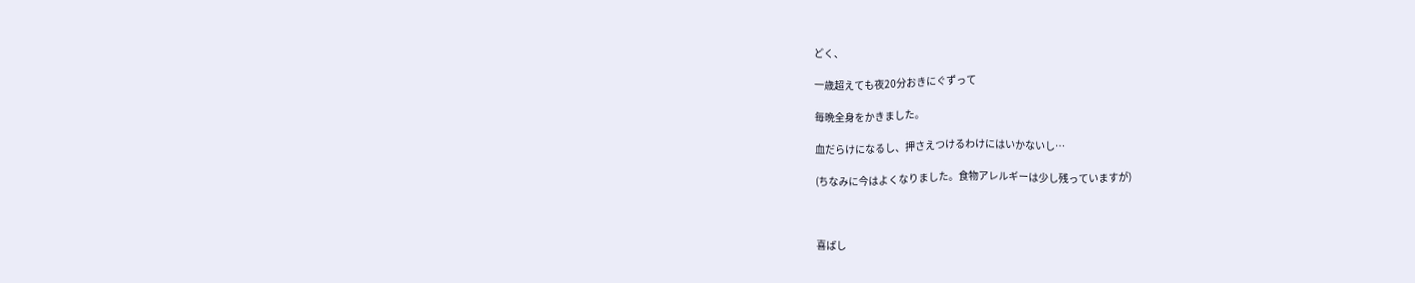どく、

一歳超えても夜20分おきにぐずって

毎晩全身をかきました。

血だらけになるし、押さえつけるわけにはいかないし…

(ちなみに今はよくなりました。食物アレルギーは少し残っていますが)



喜ばし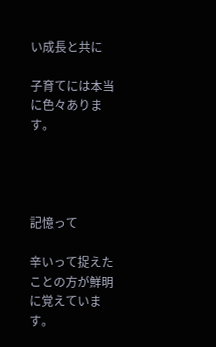い成長と共に

子育てには本当に色々あります。




記憶って

辛いって捉えたことの方が鮮明に覚えています。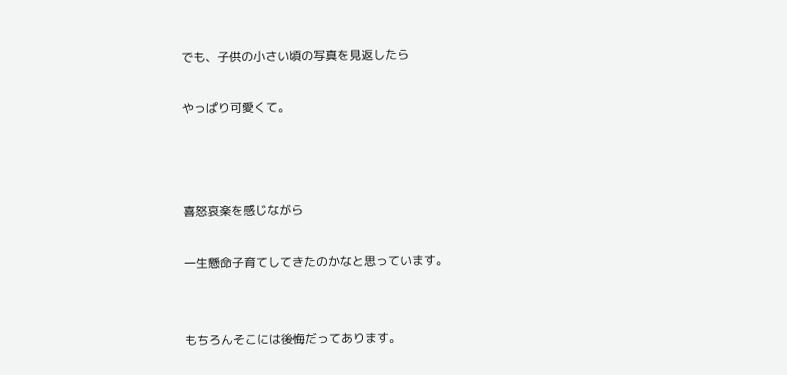でも、子供の小さい頃の写真を見返したら

やっぱり可愛くて。



喜怒哀楽を感じながら

一生懸命子育てしてきたのかなと思っています。


もちろんそこには後悔だってあります。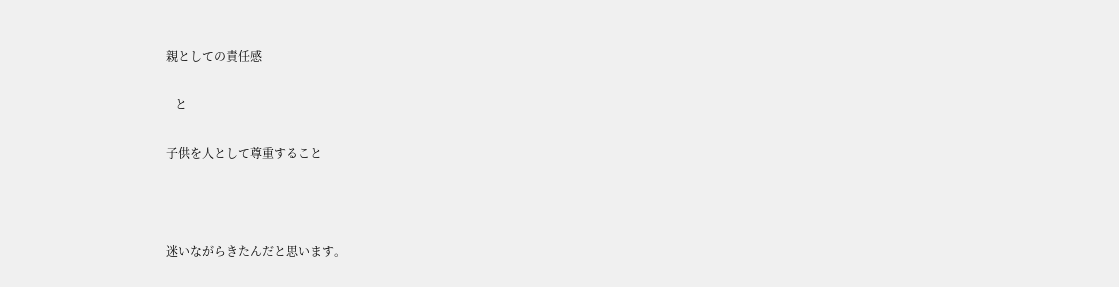親としての責任感

   と

子供を人として尊重すること



迷いながらきたんだと思います。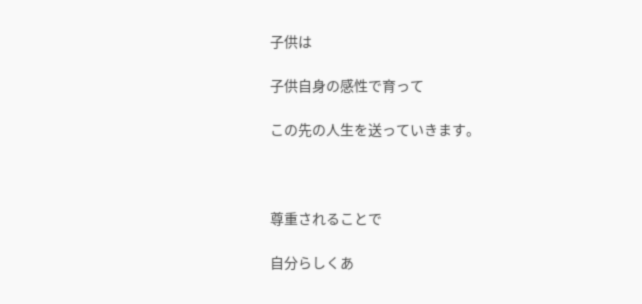子供は

子供自身の感性で育って

この先の人生を送っていきます。



尊重されることで

自分らしくあ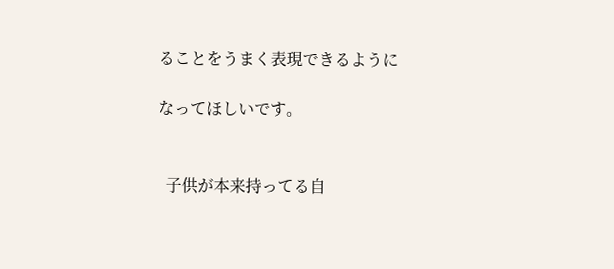ることをうまく表現できるように

なってほしいです。


  子供が本来持ってる自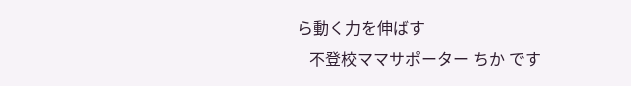ら動く力を伸ばす
   不登校ママサポーター ちか です